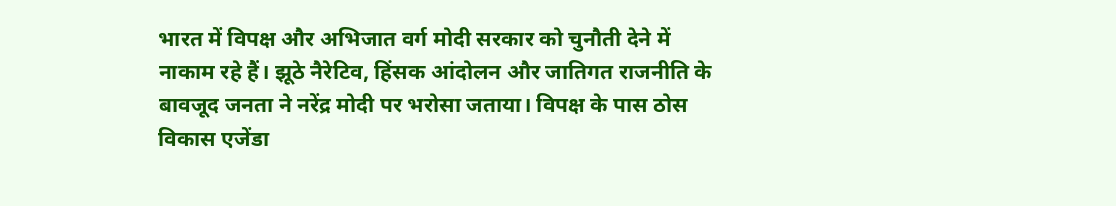भारत में विपक्ष और अभिजात वर्ग मोदी सरकार को चुनौती देने में नाकाम रहे हैं। झूठे नैरेटिव, हिंसक आंदोलन और जातिगत राजनीति के बावजूद जनता ने नरेंद्र मोदी पर भरोसा जताया। विपक्ष के पास ठोस विकास एजेंडा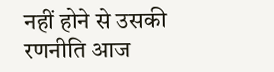नहीं होने से उसकी रणनीति आज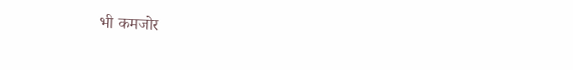भी कमजोर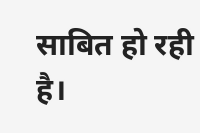साबित हो रही है।